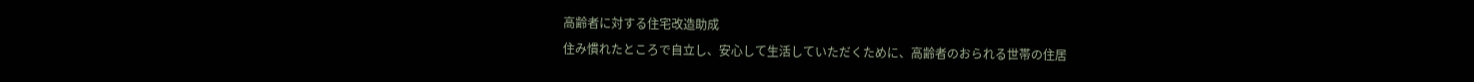高齢者に対する住宅改造助成
住み慣れたところで自立し、安心して生活していただくために、高齢者のおられる世帯の住居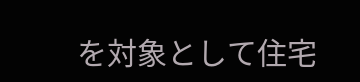を対象として住宅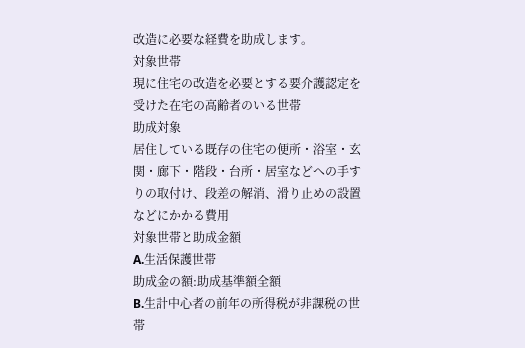改造に必要な経費を助成します。
対象世帯
現に住宅の改造を必要とする要介護認定を受けた在宅の高齢者のいる世帯
助成対象
居住している既存の住宅の便所・浴室・玄関・廊下・階段・台所・居室などへの手すりの取付け、段差の解消、滑り止めの設置などにかかる費用
対象世帯と助成金額
A.生活保護世帯
助成金の額:助成基準額全額
B.生計中心者の前年の所得税が非課税の世帯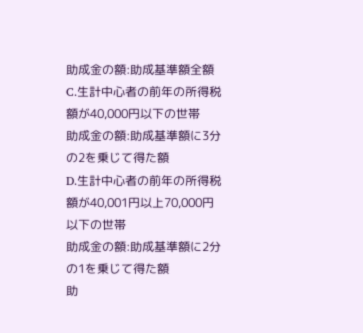助成金の額:助成基準額全額
C.生計中心者の前年の所得税額が40,000円以下の世帯
助成金の額:助成基準額に3分の2を乗じて得た額
D.生計中心者の前年の所得税額が40,001円以上70,000円以下の世帯
助成金の額:助成基準額に2分の1を乗じて得た額
助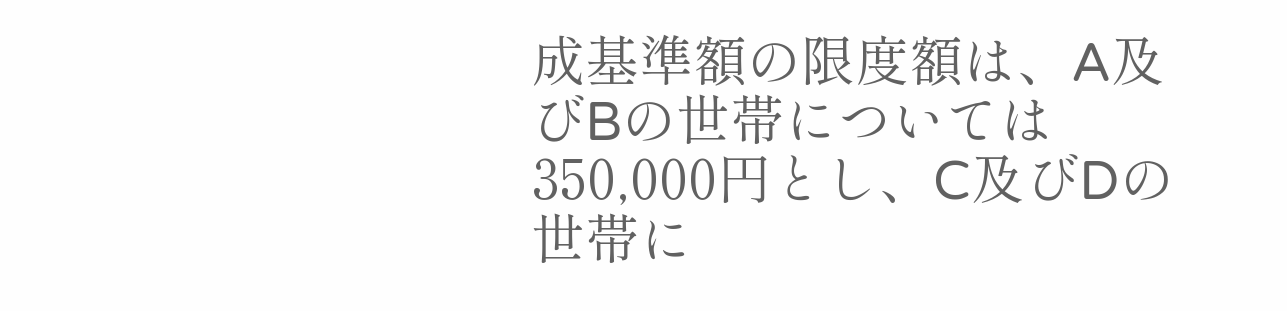成基準額の限度額は、A及びBの世帯については350,000円とし、C及びDの世帯に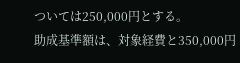ついては250,000円とする。
助成基準額は、対象経費と350,000円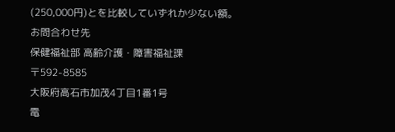(250,000円)とを比較していずれか少ない額。
お問合わせ先
保健福祉部 高齢介護・障害福祉課
〒592-8585
大阪府高石市加茂4丁目1番1号
電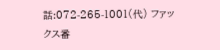話:072-265-1001(代) ファックス番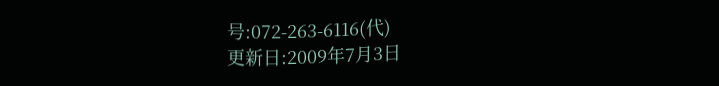号:072-263-6116(代)
更新日:2009年7月3日